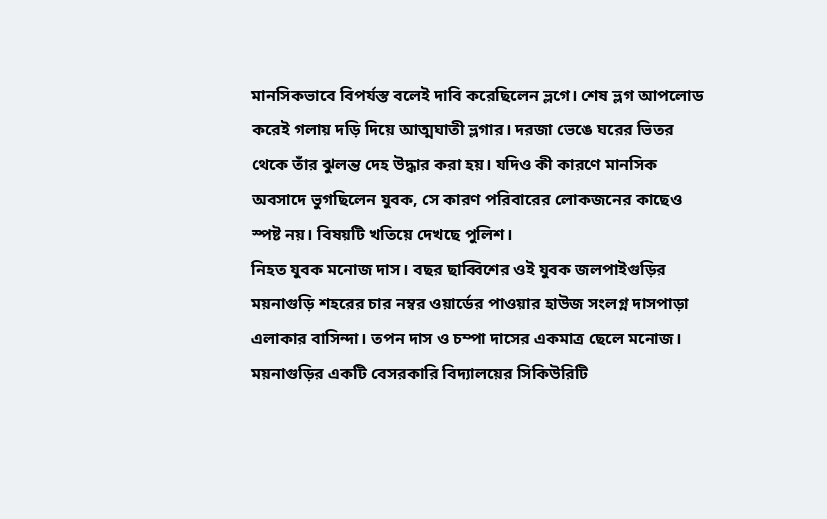মানসিকভাবে বিপর্যস্ত বলেই দাবি করেছিলেন ভ্লগে। শেষ ভ্লগ আপলোড করেই গলায় দড়ি দিয়ে আত্মঘাতী ভ্লগার। দরজা ভেঙে ঘরের ভিতর থেকে তাঁর ঝুলন্ত দেহ উদ্ধার করা হয়। যদিও কী কারণে মানসিক অবসাদে ভুগছিলেন যুবক, সে কারণ পরিবারের লোকজনের কাছেও স্পষ্ট নয়। বিষয়টি খতিয়ে দেখছে পুলিশ।
নিহত যুবক মনোজ দাস। বছর ছাব্বিশের ওই যুবক জলপাইগুড়ির ময়নাগুড়ি শহরের চার নম্বর ওয়ার্ডের পাওয়ার হাউজ সংলগ্ন দাসপাড়া এলাকার বাসিন্দা। তপন দাস ও চম্পা দাসের একমাত্র ছেলে মনোজ। ময়নাগুড়ির একটি বেসরকারি বিদ্যালয়ের সিকিউরিটি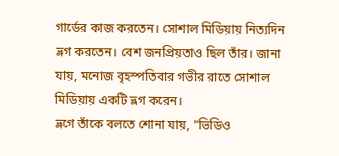গার্ডের কাজ করতেন। সোশাল মিডিয়ায় নিত্যদিন ভ্লগ করতেন। বেশ জনপ্রিয়তাও ছিল তাঁর। জানা যায়, মনোজ বৃহস্পতিবার গভীর রাতে সোশাল মিডিয়ায় একটি ভ্লগ করেন।
ভ্লগে তাঁকে বলতে শোনা যায়, "ভিডিও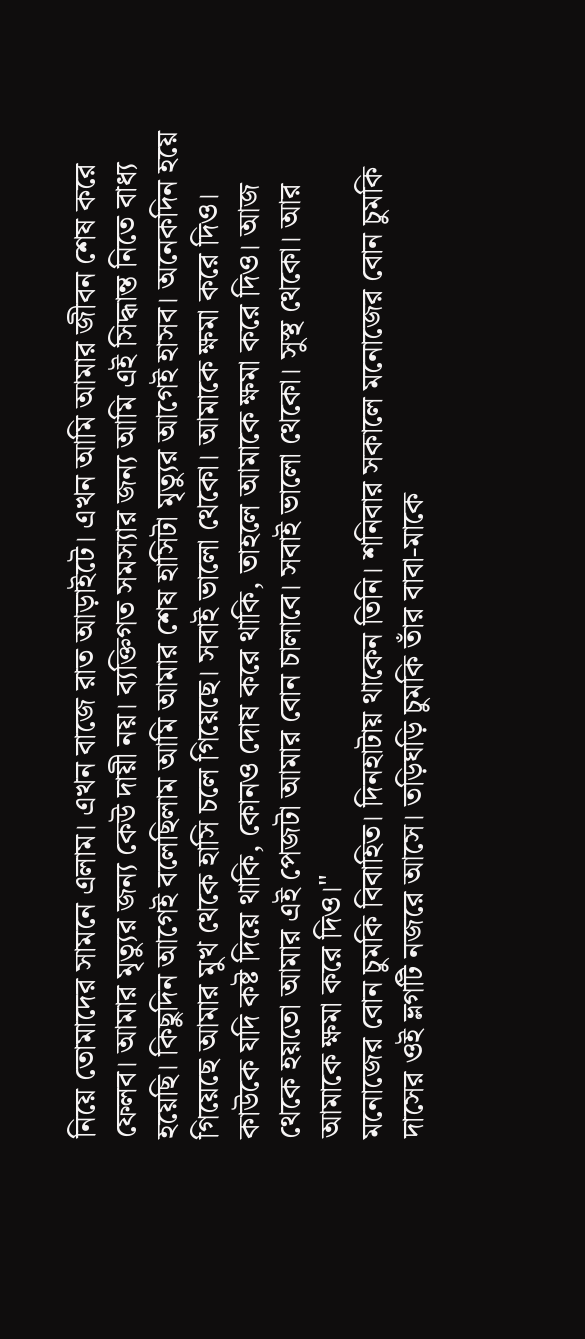নিয়ে তোমাদের সামনে এলাম। এখন বাজে রাত আড়াইটে। এখন আমি আমার জীবন শেষ করে ফেলব। আমার মৃত্যুর জন্য কেউ দায়ী নয়। ব্যক্তিগত সমস্যার জন্য আমি এই সিদ্ধান্ত নিতে বাধ্য হয়েছি। কিছুদিন আগেই বলেছিলাম আমি আমার শেষ হাসিটা মৃত্যুর আগেই হাসব। অনেকদিন হয়ে গিয়েছে আমার মুখ থেকে হাসি চলে গিয়েছে। সবাই ভালো থেকো। আমাকে ক্ষমা করে দিও। কাউকে যদি কষ্ট দিয়ে থাকি, কোনও দোষ করে থাকি, তাহলে আমাকে ক্ষমা করে দিও। আজ থেকে হয়তো আমার এই পেজটা আমার বোন চালাবে। সবাই ভালো থেকো। সুস্থ থেকো। আর আমাকে ক্ষমা করে দিও।"
মনোজের বোন চুমকি বিবাহিত। দিনহাটায় থাকেন তিনি। শনিবার সকালে মনোজের বোন চুমকি দাসের ওই ভ্লগটি নজরে আসে। তড়িঘড়ি চুমকি তাঁর বাবা-মাকে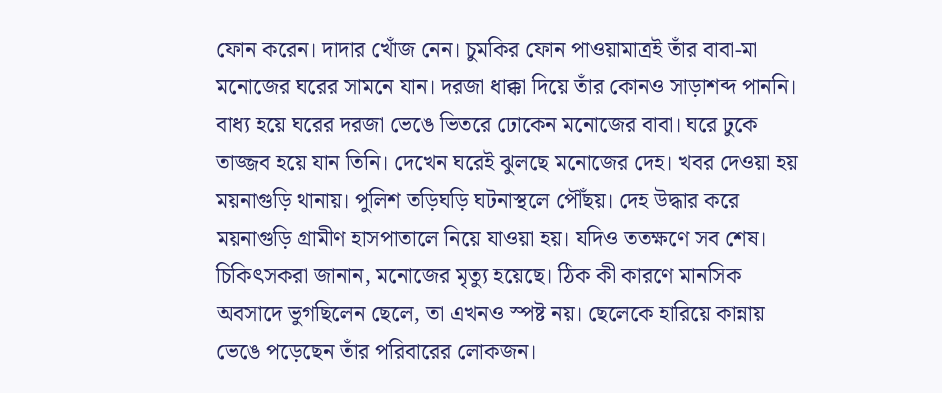ফোন করেন। দাদার খোঁজ নেন। চুমকির ফোন পাওয়ামাত্রই তাঁর বাবা-মা মনোজের ঘরের সামনে যান। দরজা ধাক্কা দিয়ে তাঁর কোনও সাড়াশব্দ পাননি। বাধ্য হয়ে ঘরের দরজা ভেঙে ভিতরে ঢোকেন মনোজের বাবা। ঘরে ঢুকে তাজ্জব হয়ে যান তিনি। দেখেন ঘরেই ঝুলছে মনোজের দেহ। খবর দেওয়া হয় ময়নাগুড়ি থানায়। পুলিশ তড়িঘড়ি ঘটনাস্থলে পৌঁছয়। দেহ উদ্ধার করে ময়নাগুড়ি গ্রামীণ হাসপাতালে নিয়ে যাওয়া হয়। যদিও ততক্ষণে সব শেষ। চিকিৎসকরা জানান, মনোজের মৃত্যু হয়েছে। ঠিক কী কারণে মানসিক অবসাদে ভুগছিলেন ছেলে, তা এখনও স্পষ্ট নয়। ছেলেকে হারিয়ে কান্নায় ভেঙে পড়েছেন তাঁর পরিবারের লোকজন।